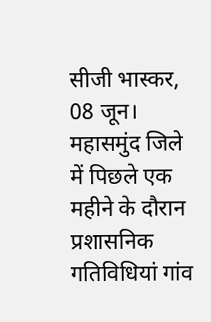सीजी भास्कर, 08 जून। महासमुंद जिले में पिछले एक महीने के दौरान प्रशासनिक गतिविधियां गांव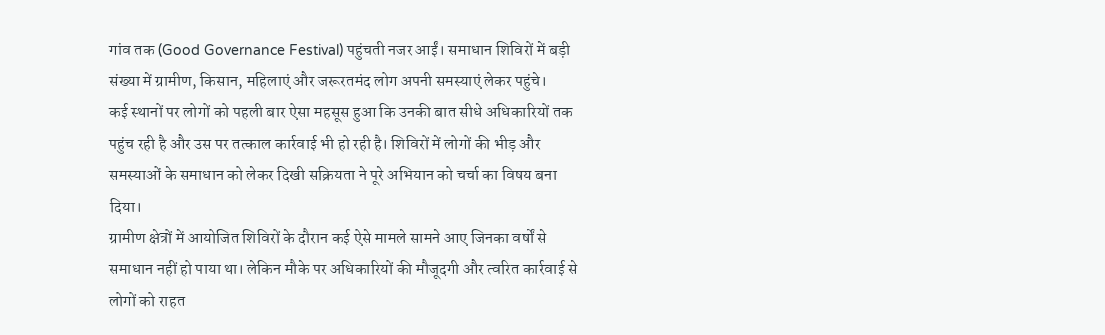गांव तक (Good Governance Festival) पहुंचती नजर आईं। समाधान शिविरों में बड़ी संख्या में ग्रामीण, किसान, महिलाएं और जरूरतमंद लोग अपनी समस्याएं लेकर पहुंचे।
कई स्थानों पर लोगों को पहली बार ऐसा महसूस हुआ कि उनकी बात सीधे अधिकारियों तक पहुंच रही है और उस पर तत्काल कार्रवाई भी हो रही है। शिविरों में लोगों की भीड़ और समस्याओं के समाधान को लेकर दिखी सक्रियता ने पूरे अभियान को चर्चा का विषय बना दिया।
ग्रामीण क्षेत्रों में आयोजित शिविरों के दौरान कई ऐसे मामले सामने आए जिनका वर्षों से समाधान नहीं हो पाया था। लेकिन मौके पर अधिकारियों की मौजूदगी और त्वरित कार्रवाई से लोगों को राहत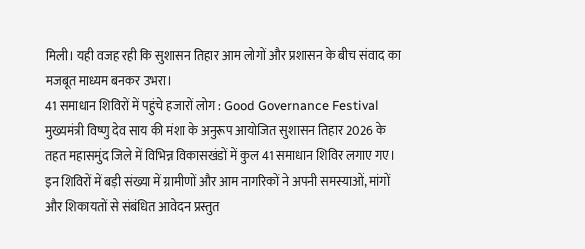मिली। यही वजह रही कि सुशासन तिहार आम लोगों और प्रशासन के बीच संवाद का मजबूत माध्यम बनकर उभरा।
41 समाधान शिविरों में पहुंचे हजारों लोग : Good Governance Festival
मुख्यमंत्री विष्णु देव साय की मंशा के अनुरूप आयोजित सुशासन तिहार 2026 के तहत महासमुंद जिले में विभिन्न विकासखंडों में कुल 41 समाधान शिविर लगाए गए। इन शिविरों में बड़ी संख्या में ग्रामीणों और आम नागरिकों ने अपनी समस्याओं, मांगों और शिकायतों से संबंधित आवेदन प्रस्तुत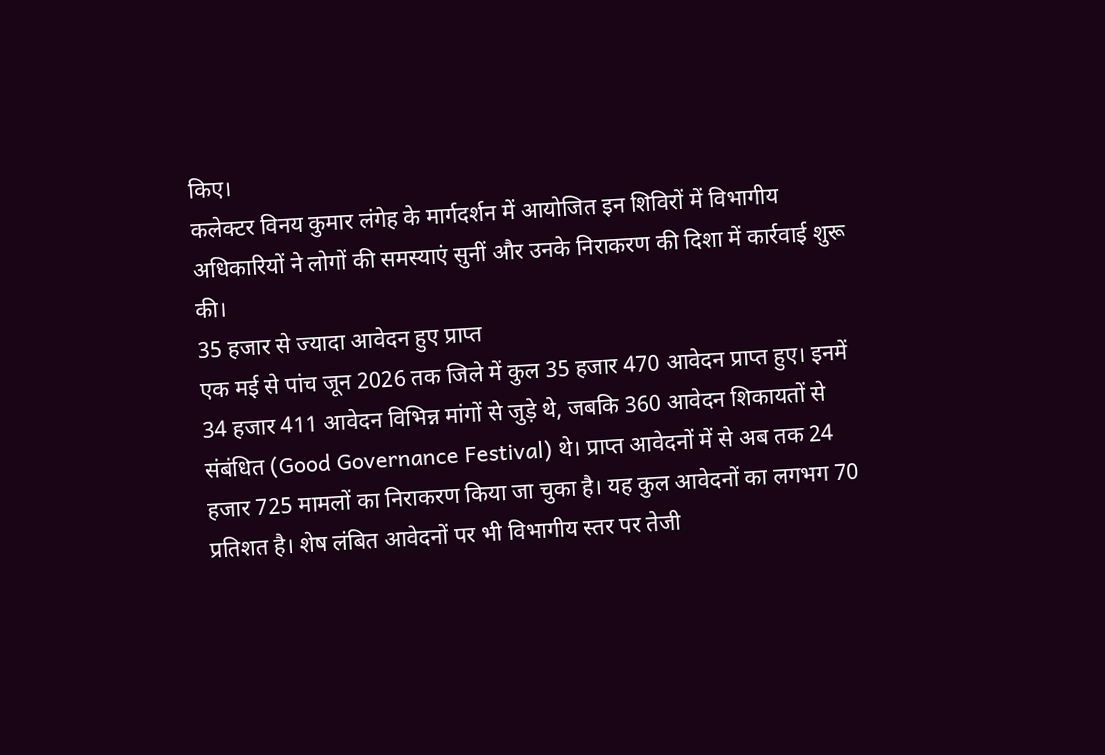किए।
कलेक्टर विनय कुमार लंगेह के मार्गदर्शन में आयोजित इन शिविरों में विभागीय अधिकारियों ने लोगों की समस्याएं सुनीं और उनके निराकरण की दिशा में कार्रवाई शुरू की।
35 हजार से ज्यादा आवेदन हुए प्राप्त
एक मई से पांच जून 2026 तक जिले में कुल 35 हजार 470 आवेदन प्राप्त हुए। इनमें 34 हजार 411 आवेदन विभिन्न मांगों से जुड़े थे, जबकि 360 आवेदन शिकायतों से संबंधित (Good Governance Festival) थे। प्राप्त आवेदनों में से अब तक 24 हजार 725 मामलों का निराकरण किया जा चुका है। यह कुल आवेदनों का लगभग 70 प्रतिशत है। शेष लंबित आवेदनों पर भी विभागीय स्तर पर तेजी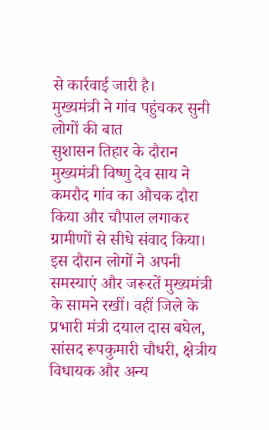से कार्रवाई जारी है।
मुख्यमंत्री ने गांव पहुंचकर सुनी लोगों की बात
सुशासन तिहार के दौरान मुख्यमंत्री विष्णु देव साय ने कमरौद गांव का औचक दौरा किया और चौपाल लगाकर ग्रामीणों से सीधे संवाद किया। इस दौरान लोगों ने अपनी समस्याएं और जरूरतें मुख्यमंत्री के सामने रखीं। वहीं जिले के प्रभारी मंत्री दयाल दास बघेल, सांसद रूपकुमारी चौधरी, क्षेत्रीय विधायक और अन्य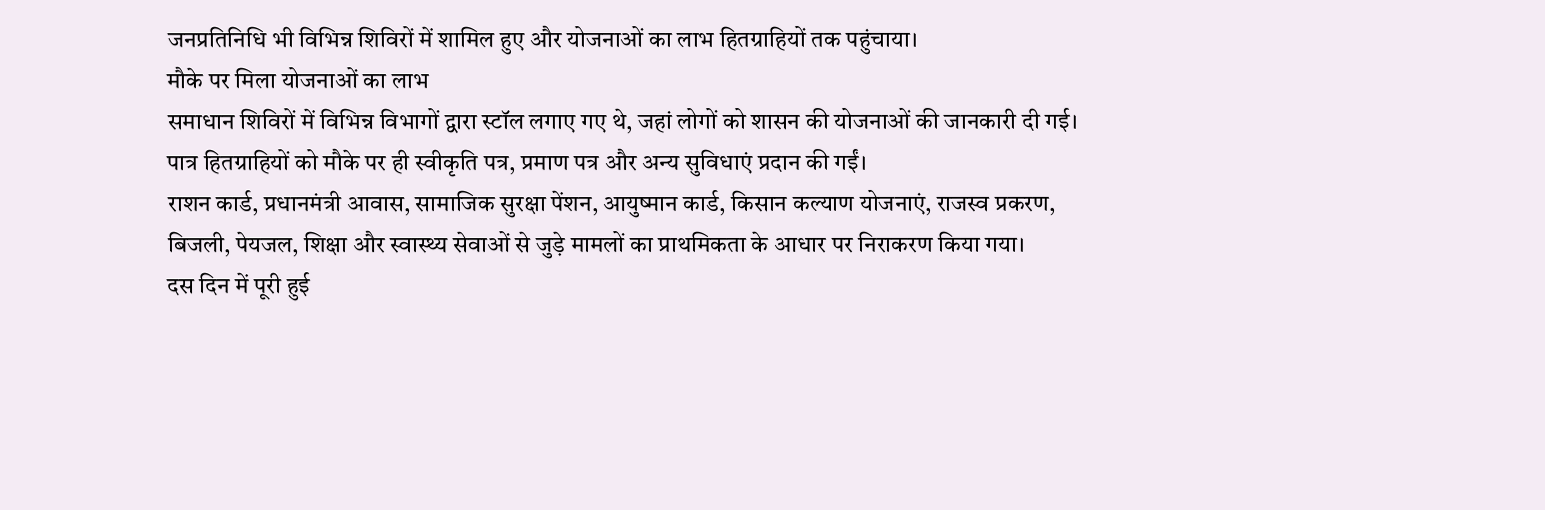जनप्रतिनिधि भी विभिन्न शिविरों में शामिल हुए और योजनाओं का लाभ हितग्राहियों तक पहुंचाया।
मौके पर मिला योजनाओं का लाभ
समाधान शिविरों में विभिन्न विभागों द्वारा स्टॉल लगाए गए थे, जहां लोगों को शासन की योजनाओं की जानकारी दी गई। पात्र हितग्राहियों को मौके पर ही स्वीकृति पत्र, प्रमाण पत्र और अन्य सुविधाएं प्रदान की गईं।
राशन कार्ड, प्रधानमंत्री आवास, सामाजिक सुरक्षा पेंशन, आयुष्मान कार्ड, किसान कल्याण योजनाएं, राजस्व प्रकरण, बिजली, पेयजल, शिक्षा और स्वास्थ्य सेवाओं से जुड़े मामलों का प्राथमिकता के आधार पर निराकरण किया गया।
दस दिन में पूरी हुई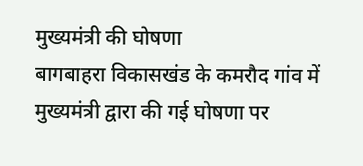मुख्यमंत्री की घोषणा
बागबाहरा विकासखंड के कमरौद गांव में मुख्यमंत्री द्वारा की गई घोषणा पर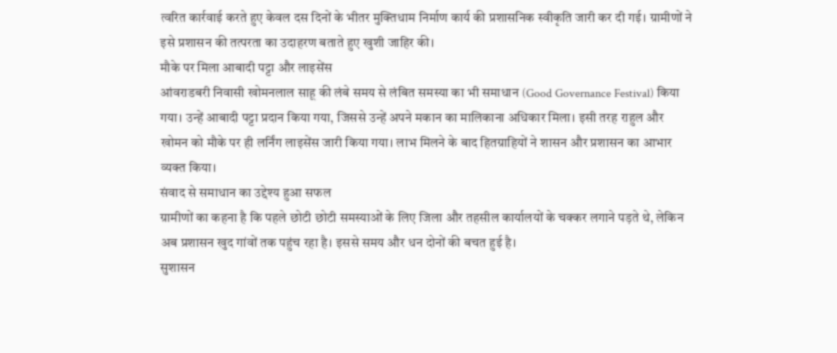त्वरित कार्रवाई करते हुए केवल दस दिनों के भीतर मुक्तिधाम निर्माण कार्य की प्रशासनिक स्वीकृति जारी कर दी गई। ग्रामीणों ने इसे प्रशासन की तत्परता का उदाहरण बताते हुए खुशी जाहिर की।
मौके पर मिला आबादी पट्टा और लाइसेंस
आंवराडबरी निवासी खोमनलाल साहू की लंबे समय से लंबित समस्या का भी समाधान (Good Governance Festival) किया गया। उन्हें आबादी पट्टा प्रदान किया गया, जिससे उन्हें अपने मकान का मालिकाना अधिकार मिला। इसी तरह राहुल और खोमन को मौके पर ही लर्निंग लाइसेंस जारी किया गया। लाभ मिलने के बाद हितग्राहियों ने शासन और प्रशासन का आभार व्यक्त किया।
संवाद से समाधान का उद्देश्य हुआ सफल
ग्रामीणों का कहना है कि पहले छोटी छोटी समस्याओं के लिए जिला और तहसील कार्यालयों के चक्कर लगाने पड़ते थे, लेकिन अब प्रशासन खुद गांवों तक पहुंच रहा है। इससे समय और धन दोनों की बचत हुई है।
सुशासन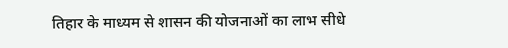तिहार के माध्यम से शासन की योजनाओं का लाभ सीधे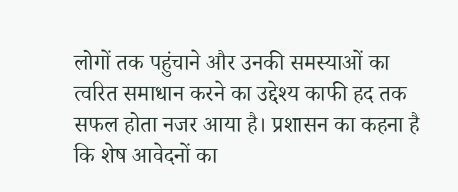लोगों तक पहुंचाने और उनकी समस्याओं का त्वरित समाधान करने का उद्देश्य काफी हद तक सफल होता नजर आया है। प्रशासन का कहना है कि शेष आवेदनों का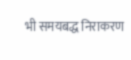भी समयबद्ध निराकरण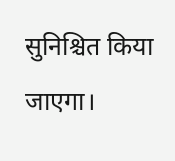सुनिश्चित किया जाएगा।